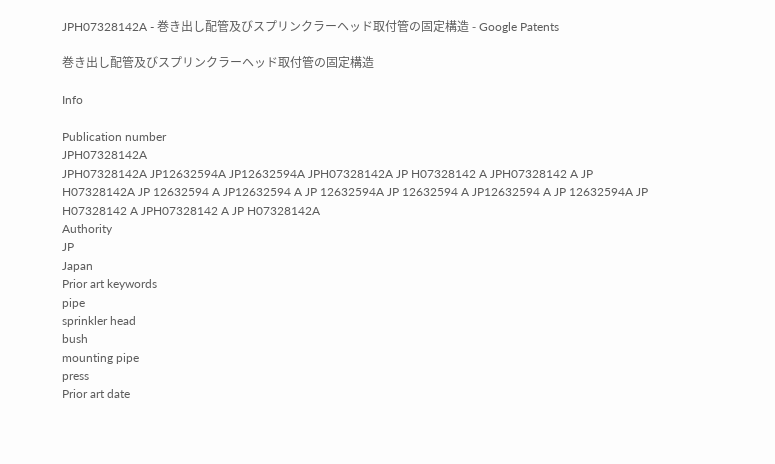JPH07328142A - 巻き出し配管及びスプリンクラーヘッド取付管の固定構造 - Google Patents

巻き出し配管及びスプリンクラーヘッド取付管の固定構造

Info

Publication number
JPH07328142A
JPH07328142A JP12632594A JP12632594A JPH07328142A JP H07328142 A JPH07328142 A JP H07328142A JP 12632594 A JP12632594 A JP 12632594A JP 12632594 A JP12632594 A JP 12632594A JP H07328142 A JPH07328142 A JP H07328142A
Authority
JP
Japan
Prior art keywords
pipe
sprinkler head
bush
mounting pipe
press
Prior art date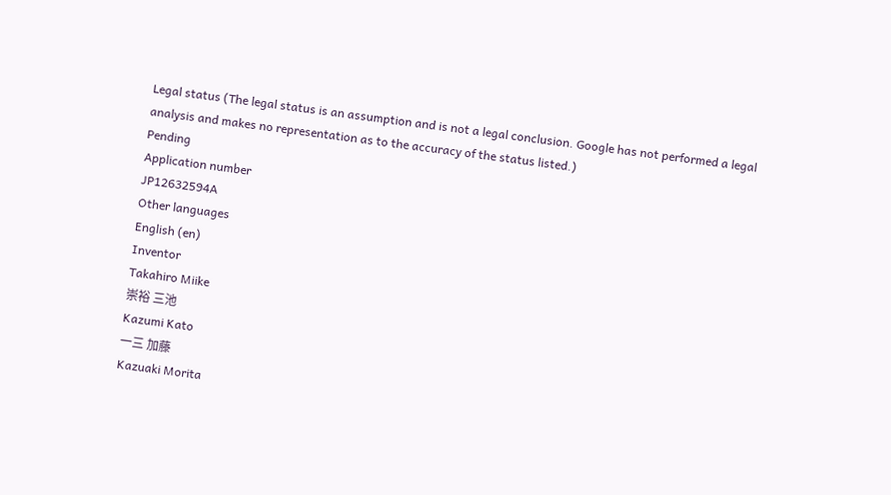Legal status (The legal status is an assumption and is not a legal conclusion. Google has not performed a legal analysis and makes no representation as to the accuracy of the status listed.)
Pending
Application number
JP12632594A
Other languages
English (en)
Inventor
Takahiro Miike
崇裕 三池
Kazumi Kato
一三 加藤
Kazuaki Morita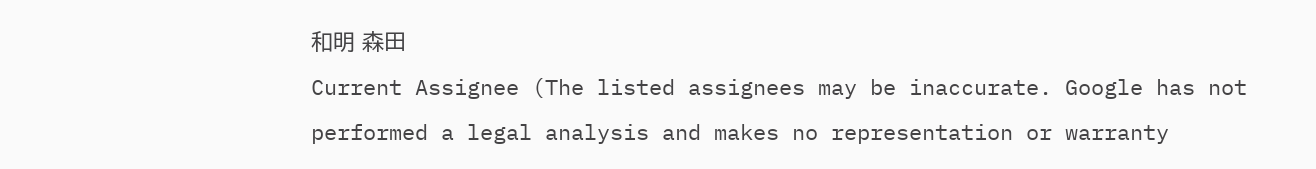和明 森田
Current Assignee (The listed assignees may be inaccurate. Google has not performed a legal analysis and makes no representation or warranty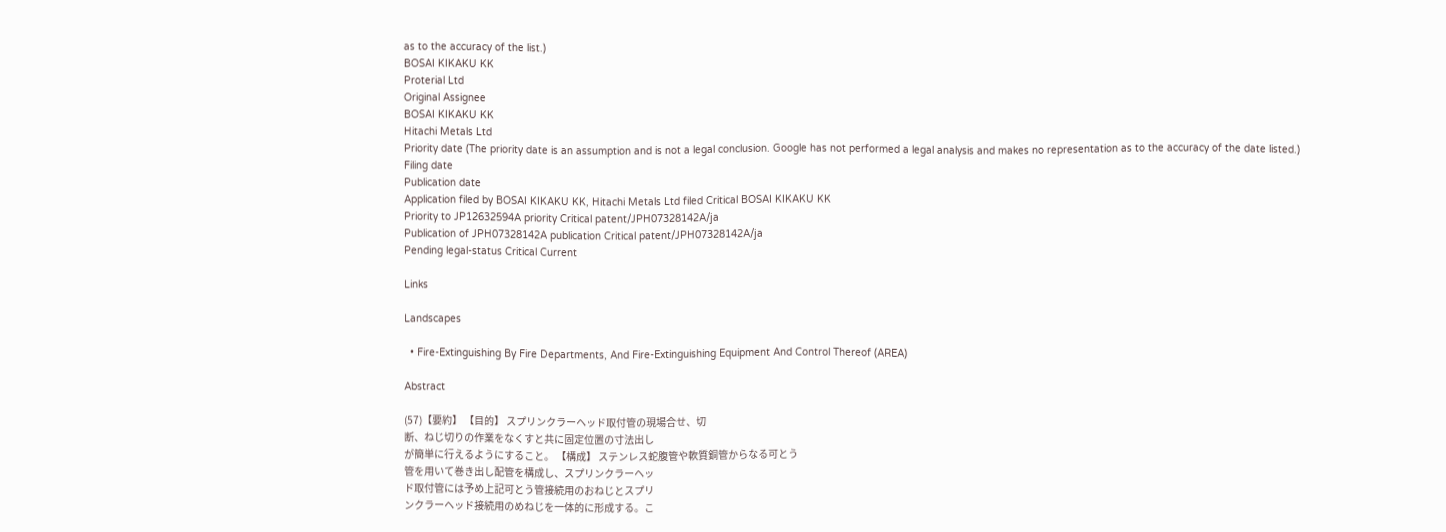as to the accuracy of the list.)
BOSAI KIKAKU KK
Proterial Ltd
Original Assignee
BOSAI KIKAKU KK
Hitachi Metals Ltd
Priority date (The priority date is an assumption and is not a legal conclusion. Google has not performed a legal analysis and makes no representation as to the accuracy of the date listed.)
Filing date
Publication date
Application filed by BOSAI KIKAKU KK, Hitachi Metals Ltd filed Critical BOSAI KIKAKU KK
Priority to JP12632594A priority Critical patent/JPH07328142A/ja
Publication of JPH07328142A publication Critical patent/JPH07328142A/ja
Pending legal-status Critical Current

Links

Landscapes

  • Fire-Extinguishing By Fire Departments, And Fire-Extinguishing Equipment And Control Thereof (AREA)

Abstract

(57)【要約】 【目的】 スプリンクラーヘッド取付管の現場合せ、切
断、ねじ切りの作業をなくすと共に固定位置の寸法出し
が簡単に行えるようにすること。 【構成】 ステンレス蛇腹管や軟質銅管からなる可とう
管を用いて巻き出し配管を構成し、スプリンクラーヘッ
ド取付管には予め上記可とう管接続用のおねじとスプリ
ンクラーヘッド接続用のめねじを一体的に形成する。こ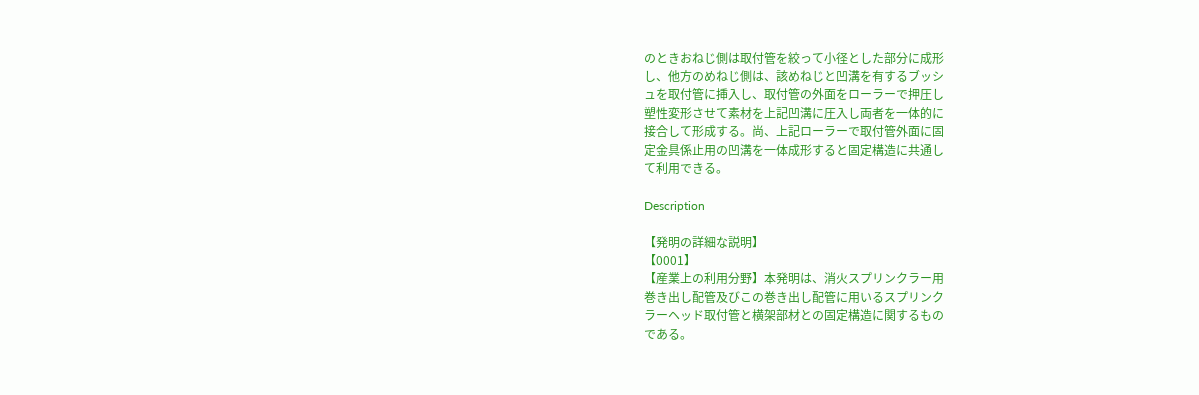のときおねじ側は取付管を絞って小径とした部分に成形
し、他方のめねじ側は、該めねじと凹溝を有するブッシ
ュを取付管に挿入し、取付管の外面をローラーで押圧し
塑性変形させて素材を上記凹溝に圧入し両者を一体的に
接合して形成する。尚、上記ローラーで取付管外面に固
定金具係止用の凹溝を一体成形すると固定構造に共通し
て利用できる。

Description

【発明の詳細な説明】
【0001】
【産業上の利用分野】本発明は、消火スプリンクラー用
巻き出し配管及びこの巻き出し配管に用いるスプリンク
ラーヘッド取付管と横架部材との固定構造に関するもの
である。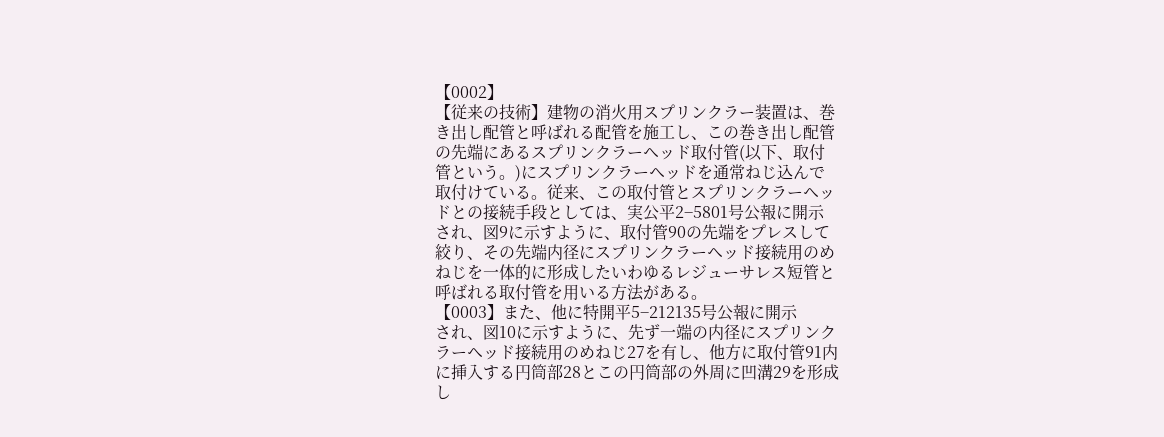【0002】
【従来の技術】建物の消火用スプリンクラー装置は、巻
き出し配管と呼ばれる配管を施工し、この巻き出し配管
の先端にあるスプリンクラーヘッド取付管(以下、取付
管という。)にスプリンクラーヘッドを通常ねじ込んで
取付けている。従来、この取付管とスプリンクラーヘッ
ドとの接続手段としては、実公平2−5801号公報に開示
され、図9に示すように、取付管90の先端をプレスして
絞り、その先端内径にスプリンクラーヘッド接続用のめ
ねじを一体的に形成したいわゆるレジューサレス短管と
呼ばれる取付管を用いる方法がある。
【0003】また、他に特開平5−212135号公報に開示
され、図10に示すように、先ず一端の内径にスプリンク
ラーヘッド接続用のめねじ27を有し、他方に取付管91内
に挿入する円筒部28とこの円筒部の外周に凹溝29を形成
し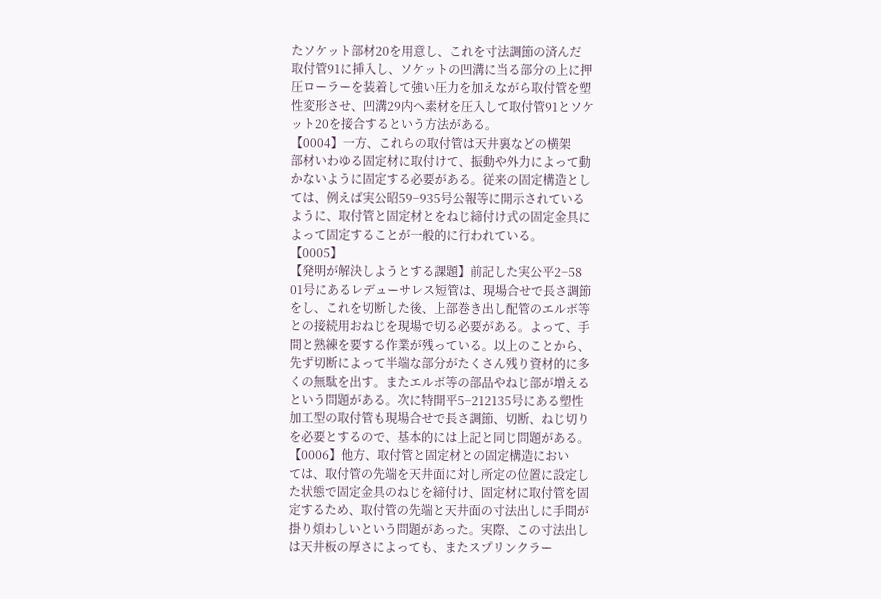たソケット部材20を用意し、これを寸法調節の済んだ
取付管91に挿入し、ソケットの凹溝に当る部分の上に押
圧ローラーを装着して強い圧力を加えながら取付管を塑
性変形させ、凹溝29内へ素材を圧入して取付管91とソケ
ット20を接合するという方法がある。
【0004】一方、これらの取付管は天井裏などの横架
部材いわゆる固定材に取付けて、振動や外力によって動
かないように固定する必要がある。従来の固定構造とし
ては、例えば実公昭59−935号公報等に開示されている
ように、取付管と固定材とをねじ締付け式の固定金具に
よって固定することが一般的に行われている。
【0005】
【発明が解決しようとする課題】前記した実公平2−58
01号にあるレデューサレス短管は、現場合せで長さ調節
をし、これを切断した後、上部巻き出し配管のエルボ等
との接続用おねじを現場で切る必要がある。よって、手
間と熟練を要する作業が残っている。以上のことから、
先ず切断によって半端な部分がたくさん残り資材的に多
くの無駄を出す。またエルボ等の部品やねじ部が増える
という問題がある。次に特開平5−212135号にある塑性
加工型の取付管も現場合せで長さ調節、切断、ねじ切り
を必要とするので、基本的には上記と同じ問題がある。
【0006】他方、取付管と固定材との固定構造におい
ては、取付管の先端を天井面に対し所定の位置に設定し
た状態で固定金具のねじを締付け、固定材に取付管を固
定するため、取付管の先端と天井面の寸法出しに手間が
掛り煩わしいという問題があった。実際、この寸法出し
は天井板の厚さによっても、またスプリンクラー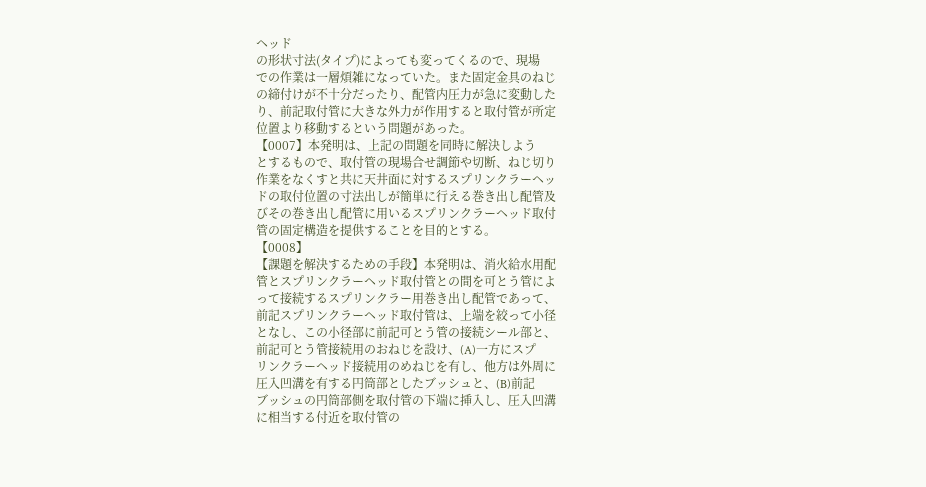ヘッド
の形状寸法(タイプ)によっても変ってくるので、現場
での作業は一層煩雑になっていた。また固定金具のねじ
の締付けが不十分だったり、配管内圧力が急に変動した
り、前記取付管に大きな外力が作用すると取付管が所定
位置より移動するという問題があった。
【0007】本発明は、上記の問題を同時に解決しよう
とするもので、取付管の現場合せ調節や切断、ねじ切り
作業をなくすと共に天井面に対するスプリンクラーヘッ
ドの取付位置の寸法出しが簡単に行える巻き出し配管及
びその巻き出し配管に用いるスプリンクラーヘッド取付
管の固定構造を提供することを目的とする。
【0008】
【課題を解決するための手段】本発明は、消火給水用配
管とスプリンクラーヘッド取付管との間を可とう管によ
って接続するスプリンクラー用巻き出し配管であって、
前記スプリンクラーヘッド取付管は、上端を絞って小径
となし、この小径部に前記可とう管の接続シール部と、
前記可とう管接続用のおねじを設け、(A)一方にスプ
リンクラーヘッド接続用のめねじを有し、他方は外周に
圧入凹溝を有する円筒部としたブッシュと、(B)前記
ブッシュの円筒部側を取付管の下端に挿入し、圧入凹溝
に相当する付近を取付管の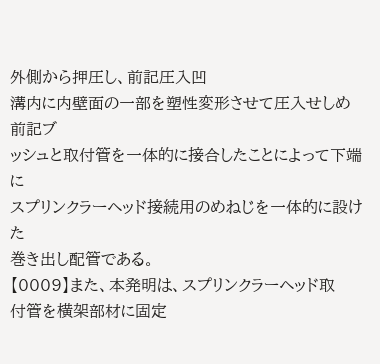外側から押圧し、前記圧入凹
溝内に内壁面の一部を塑性変形させて圧入せしめ前記ブ
ッシュと取付管を一体的に接合したことによって下端に
スプリンクラーヘッド接続用のめねじを一体的に設けた
巻き出し配管である。
【0009】また、本発明は、スプリンクラーヘッド取
付管を横架部材に固定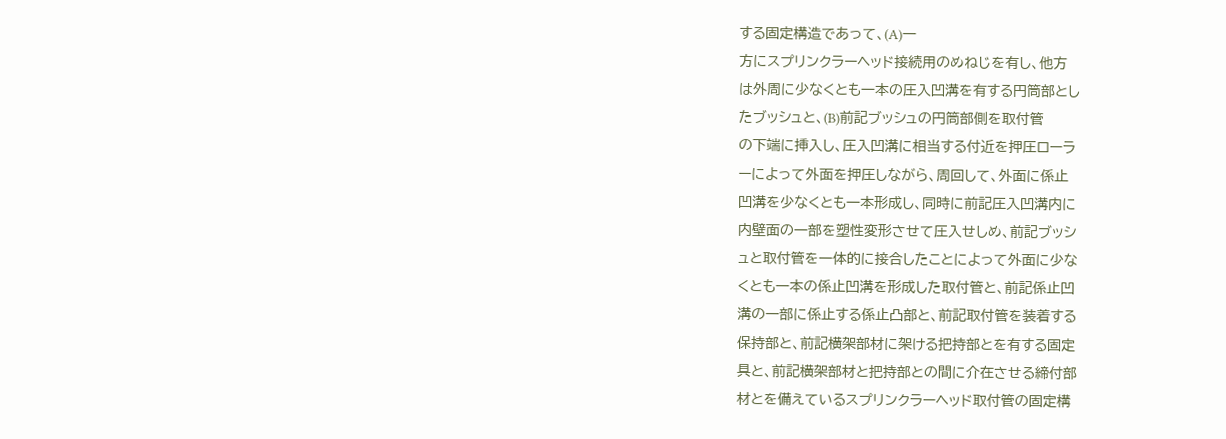する固定構造であって、(A)一
方にスプリンクラーヘッド接続用のめねじを有し、他方
は外周に少なくとも一本の圧入凹溝を有する円筒部とし
たブッシュと、(B)前記ブッシュの円筒部側を取付管
の下端に挿入し、圧入凹溝に相当する付近を押圧ローラ
ーによって外面を押圧しながら、周回して、外面に係止
凹溝を少なくとも一本形成し、同時に前記圧入凹溝内に
内壁面の一部を塑性変形させて圧入せしめ、前記ブッシ
ュと取付管を一体的に接合したことによって外面に少な
くとも一本の係止凹溝を形成した取付管と、前記係止凹
溝の一部に係止する係止凸部と、前記取付管を装着する
保持部と、前記横架部材に架ける把持部とを有する固定
具と、前記横架部材と把持部との間に介在させる締付部
材とを備えているスプリンクラーヘッド取付管の固定構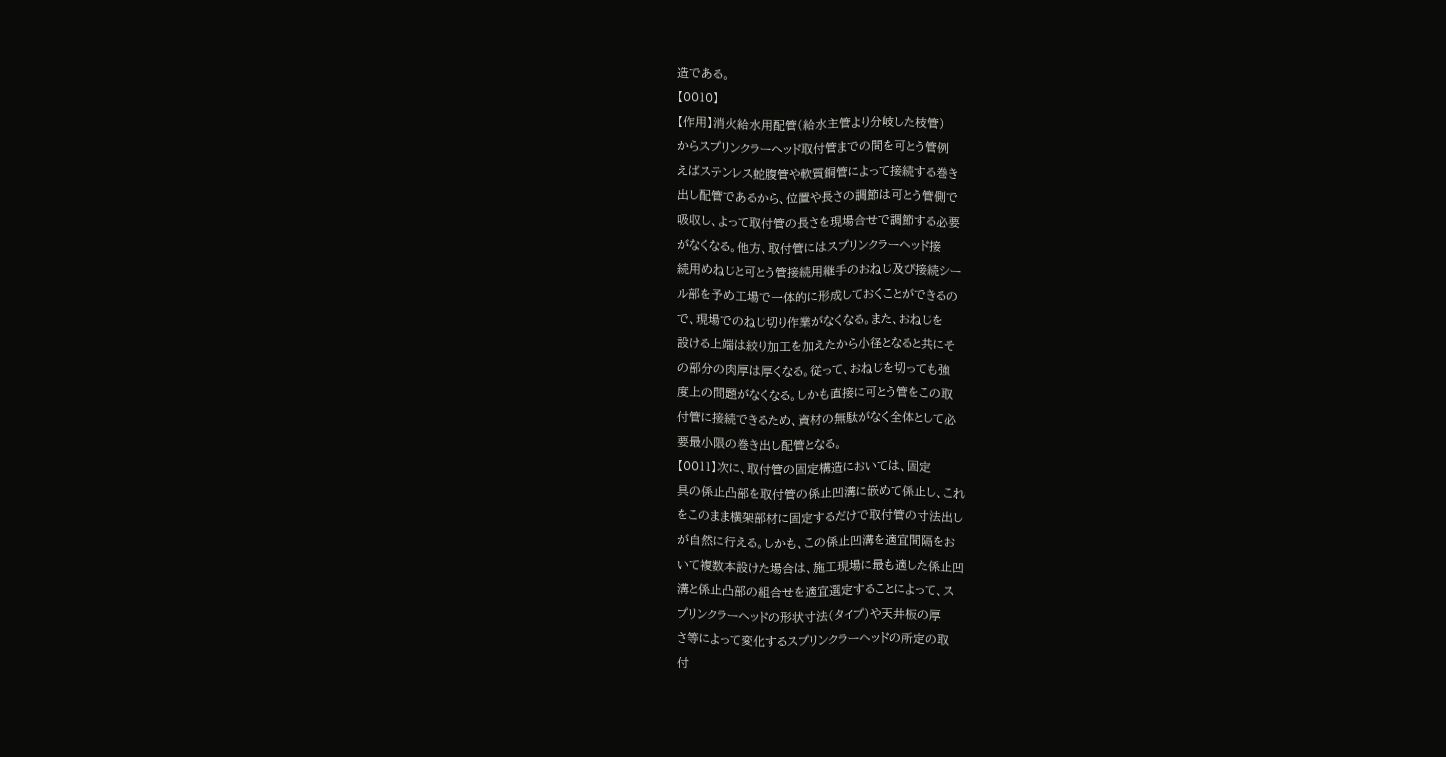造である。
【0010】
【作用】消火給水用配管(給水主管より分岐した枝管)
からスプリンクラーヘッド取付管までの間を可とう管例
えばステンレス蛇腹管や軟質銅管によって接続する巻き
出し配管であるから、位置や長さの調節は可とう管側で
吸収し、よって取付管の長さを現場合せで調節する必要
がなくなる。他方、取付管にはスプリンクラーヘッド接
続用めねじと可とう管接続用継手のおねじ及び接続シー
ル部を予め工場で一体的に形成しておくことができるの
で、現場でのねじ切り作業がなくなる。また、おねじを
設ける上端は絞り加工を加えたから小径となると共にそ
の部分の肉厚は厚くなる。従って、おねじを切っても強
度上の問題がなくなる。しかも直接に可とう管をこの取
付管に接続できるため、資材の無駄がなく全体として必
要最小限の巻き出し配管となる。
【0011】次に、取付管の固定構造においては、固定
具の係止凸部を取付管の係止凹溝に嵌めて係止し、これ
をこのまま横架部材に固定するだけで取付管の寸法出し
が自然に行える。しかも、この係止凹溝を適宜間隔をお
いて複数本設けた場合は、施工現場に最も適した係止凹
溝と係止凸部の組合せを適宜選定することによって、ス
プリンクラーヘッドの形状寸法(タイプ)や天井板の厚
さ等によって変化するスプリンクラーヘッドの所定の取
付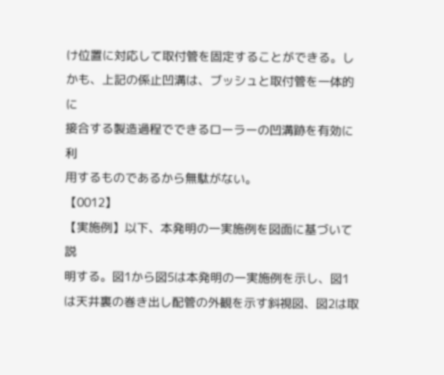け位置に対応して取付管を固定することができる。し
かも、上記の係止凹溝は、ブッシュと取付管を一体的に
接合する製造過程でできるローラーの凹溝跡を有効に利
用するものであるから無駄がない。
【0012】
【実施例】以下、本発明の一実施例を図面に基づいて説
明する。図1から図5は本発明の一実施例を示し、図1
は天井裏の巻き出し配管の外観を示す斜視図、図2は取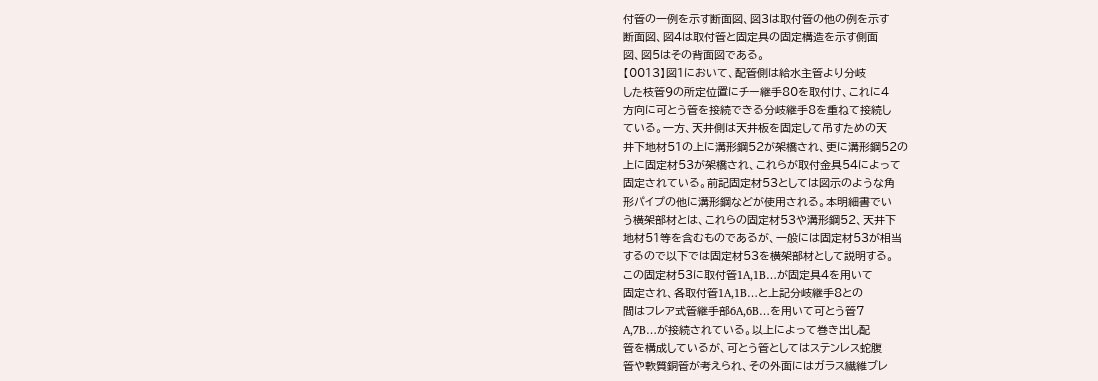付管の一例を示す断面図、図3は取付管の他の例を示す
断面図、図4は取付管と固定具の固定構造を示す側面
図、図5はその背面図である。
【0013】図1において、配管側は給水主管より分岐
した枝管9の所定位置にチー継手80を取付け、これに4
方向に可とう管を接続できる分岐継手8を重ねて接続し
ている。一方、天井側は天井板を固定して吊すための天
井下地材51の上に溝形鋼52が架橋され、更に溝形鋼52の
上に固定材53が架橋され、これらが取付金具54によって
固定されている。前記固定材53としては図示のような角
形パイプの他に溝形鋼などが使用される。本明細書でい
う横架部材とは、これらの固定材53や溝形鋼52、天井下
地材51等を含むものであるが、一般には固定材53が相当
するので以下では固定材53を横架部材として説明する。
この固定材53に取付管1A,1B…が固定具4を用いて
固定され、各取付管1A,1B…と上記分岐継手8との
間はフレア式管継手部6A,6B…を用いて可とう管7
A,7B…が接続されている。以上によって巻き出し配
管を構成しているが、可とう管としてはステンレス蛇腹
管や軟質銅管が考えられ、その外面にはガラス繊維ブレ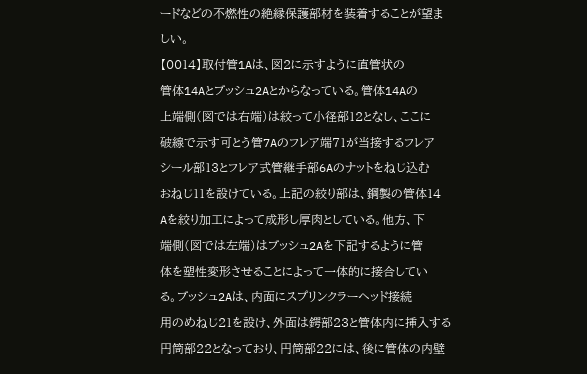ードなどの不燃性の絶縁保護部材を装着することが望ま
しい。
【0014】取付管1Aは、図2に示すように直管状の
管体14Aとブッシュ2Aとからなっている。管体14Aの
上端側(図では右端)は絞って小径部12となし、ここに
破線で示す可とう管7Aのフレア端71が当接するフレア
シール部13とフレア式管継手部6Aのナットをねじ込む
おねじ11を設けている。上記の絞り部は、鋼製の管体14
Aを絞り加工によって成形し厚肉としている。他方、下
端側(図では左端)はブッシュ2Aを下記するように管
体を塑性変形させることによって一体的に接合してい
る。ブッシュ2Aは、内面にスプリンクラーヘッド接続
用のめねじ21を設け、外面は鍔部23と管体内に挿入する
円筒部22となっており、円筒部22には、後に管体の内壁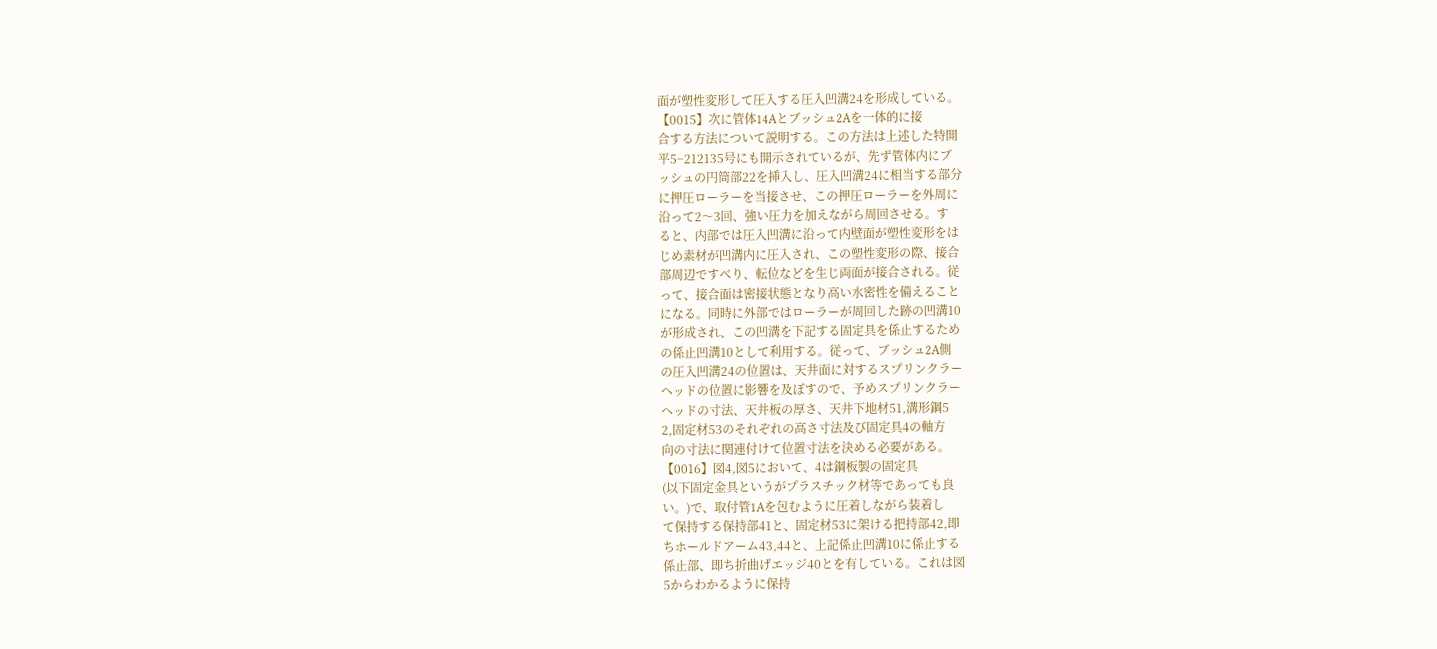面が塑性変形して圧入する圧入凹溝24を形成している。
【0015】次に管体14Aとブッシュ2Aを一体的に接
合する方法について説明する。この方法は上述した特開
平5−212135号にも開示されているが、先ず管体内にブ
ッシュの円筒部22を挿入し、圧入凹溝24に相当する部分
に押圧ローラーを当接させ、この押圧ローラーを外周に
沿って2〜3回、強い圧力を加えながら周回させる。す
ると、内部では圧入凹溝に沿って内壁面が塑性変形をは
じめ素材が凹溝内に圧入され、この塑性変形の際、接合
部周辺ですべり、転位などを生じ両面が接合される。従
って、接合面は密接状態となり高い水密性を備えること
になる。同時に外部ではローラーが周回した跡の凹溝10
が形成され、この凹溝を下記する固定具を係止するため
の係止凹溝10として利用する。従って、ブッシュ2A側
の圧入凹溝24の位置は、天井面に対するスプリンクラー
ヘッドの位置に影響を及ぼすので、予めスプリンクラー
ヘッドの寸法、天井板の厚さ、天井下地材51,溝形鋼5
2,固定材53のそれぞれの高さ寸法及び固定具4の軸方
向の寸法に関連付けて位置寸法を決める必要がある。
【0016】図4,図5において、4は鋼板製の固定具
(以下固定金具というがプラスチック材等であっても良
い。)で、取付管1Aを包むように圧着しながら装着し
て保持する保持部41と、固定材53に架ける把持部42,即
ちホールドアーム43,44と、上記係止凹溝10に係止する
係止部、即ち折曲げエッジ40とを有している。これは図
5からわかるように保持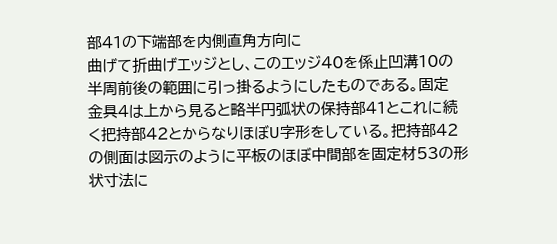部41の下端部を内側直角方向に
曲げて折曲げエッジとし、このエッジ40を係止凹溝10の
半周前後の範囲に引っ掛るようにしたものである。固定
金具4は上から見ると略半円弧状の保持部41とこれに続
く把持部42とからなりほぼU字形をしている。把持部42
の側面は図示のように平板のほぼ中間部を固定材53の形
状寸法に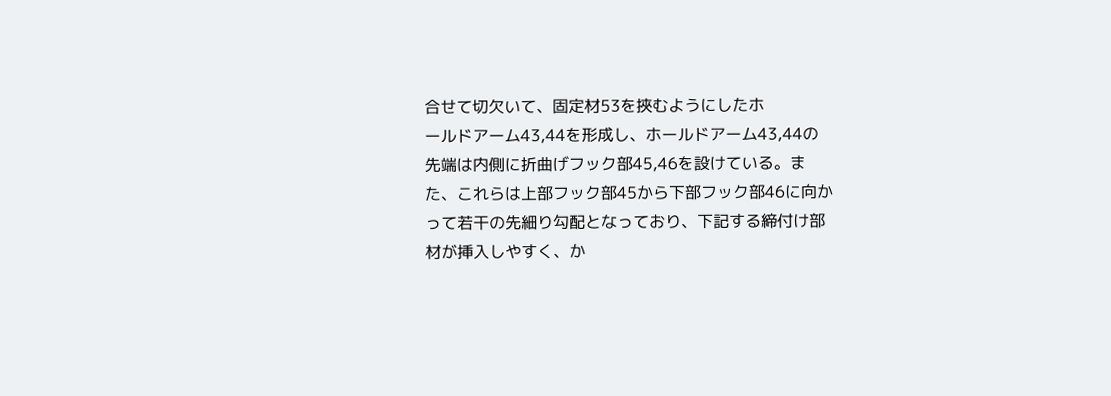合せて切欠いて、固定材53を挾むようにしたホ
ールドアーム43,44を形成し、ホールドアーム43,44の
先端は内側に折曲げフック部45,46を設けている。ま
た、これらは上部フック部45から下部フック部46に向か
って若干の先細り勾配となっており、下記する締付け部
材が挿入しやすく、か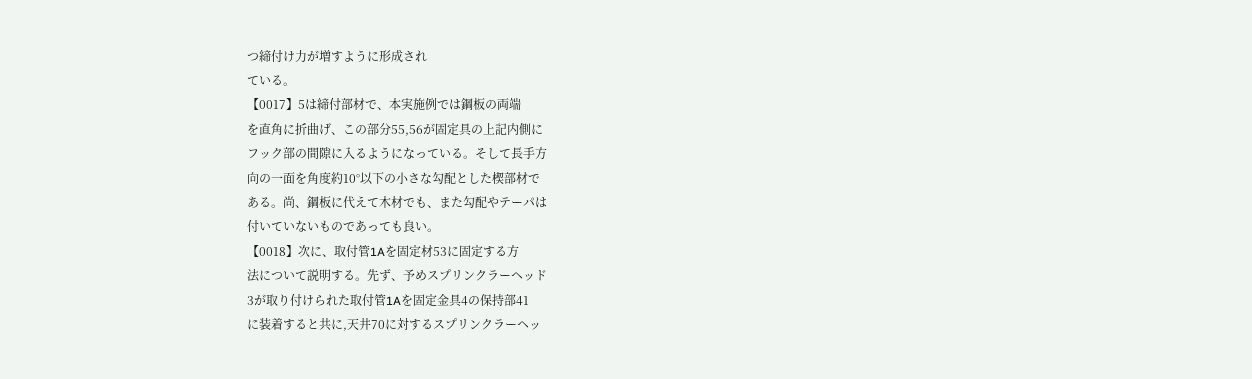つ締付け力が増すように形成され
ている。
【0017】5は締付部材で、本実施例では鋼板の両端
を直角に折曲げ、この部分55,56が固定具の上記内側に
フック部の間隙に入るようになっている。そして長手方
向の一面を角度約10°以下の小さな勾配とした楔部材で
ある。尚、鋼板に代えて木材でも、また勾配やテーパは
付いていないものであっても良い。
【0018】次に、取付管1Aを固定材53に固定する方
法について説明する。先ず、予めスプリンクラーヘッド
3が取り付けられた取付管1Aを固定金具4の保持部41
に装着すると共に,天井70に対するスプリンクラーヘッ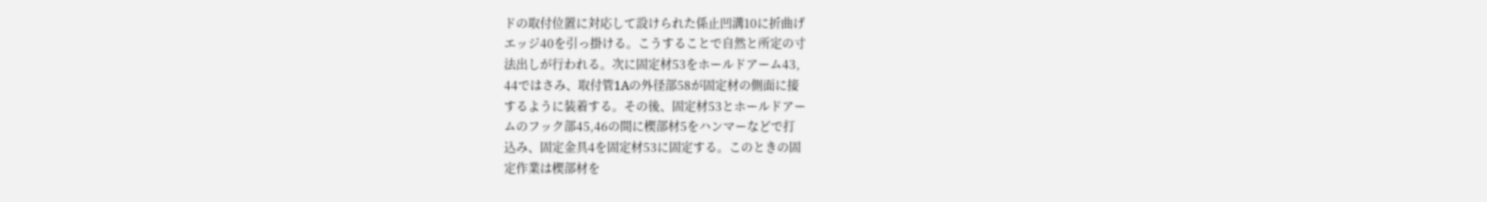ドの取付位置に対応して設けられた係止凹溝10に折曲げ
エッジ40を引っ掛ける。こうすることで自然と所定の寸
法出しが行われる。次に固定材53をホールドアーム43,
44ではさみ、取付管1Aの外径部58が固定材の側面に接
するように装着する。その後、固定材53とホールドアー
ムのフック部45,46の間に楔部材5をハンマーなどで打
込み、固定金具4を固定材53に固定する。このときの固
定作業は楔部材を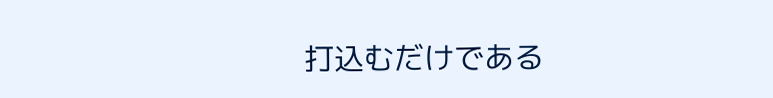打込むだけである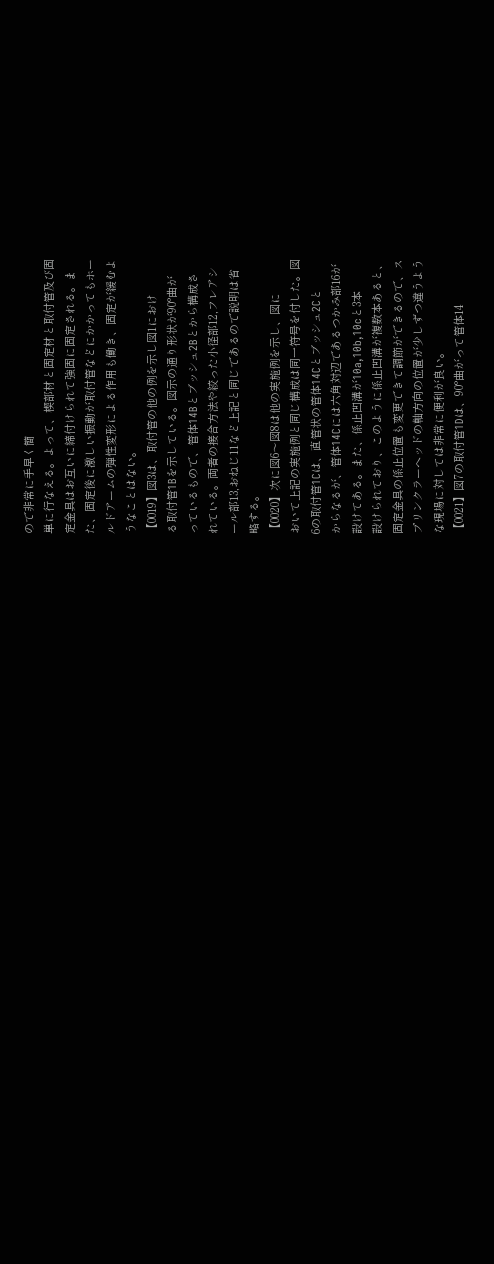ので非常に手早く簡
単に行なえる。よって、楔部材と固定材と取付管及び固
定金具はお互いに締付けられて強固に固定される。ま
た、固定後に激しい振動が取付管などにかかってもホー
ルドアームの弾性変形による作用も働き、固定が緩むよ
うなことはない。
【0019】図3は、取付管の他の例を示し図1におけ
る取付管1Bを示している。図示の通り形状が90°曲が
っているもので、管体14Bとブッシュ2Bとから構成さ
れている。両者の接合方法や絞った小径部12,フレアシ
ール部13,おねじ11など上記と同じであるので説明は省
略する。
【0020】次に図6〜図8は他の実施例を示し、図に
おいて上記の実施例と同じ構成は同一符号を付した。図
6の取付管1Cは、直管状の管体14Cとブッシュ2Cと
からなるが、管体14Cには六角対辺であるつかみ部16が
設けてある。また、係止凹溝が10a,10b,10cと3本
設けられており、このように係止凹溝が複数本あると、
固定金具の係止位置も変更できて調節ができるので、ス
プリンクラーヘッドの軸方向の位置が少しずつ違うよう
な現場に対しては非常に便利が良い。
【0021】図7の取付管1Dは、90°曲がって管体14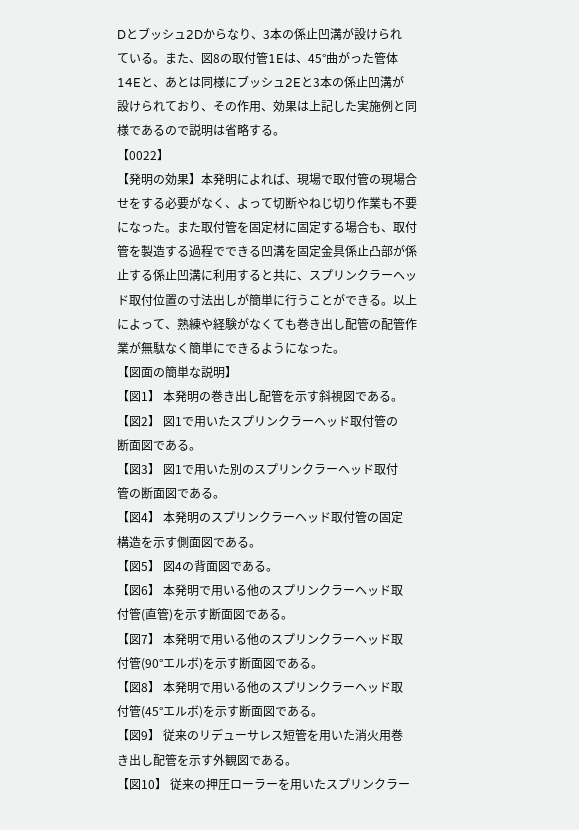Dとブッシュ2Dからなり、3本の係止凹溝が設けられ
ている。また、図8の取付管1Eは、45°曲がった管体
14Eと、あとは同様にブッシュ2Eと3本の係止凹溝が
設けられており、その作用、効果は上記した実施例と同
様であるので説明は省略する。
【0022】
【発明の効果】本発明によれば、現場で取付管の現場合
せをする必要がなく、よって切断やねじ切り作業も不要
になった。また取付管を固定材に固定する場合も、取付
管を製造する過程でできる凹溝を固定金具係止凸部が係
止する係止凹溝に利用すると共に、スプリンクラーヘッ
ド取付位置の寸法出しが簡単に行うことができる。以上
によって、熟練や経験がなくても巻き出し配管の配管作
業が無駄なく簡単にできるようになった。
【図面の簡単な説明】
【図1】 本発明の巻き出し配管を示す斜視図である。
【図2】 図1で用いたスプリンクラーヘッド取付管の
断面図である。
【図3】 図1で用いた別のスプリンクラーヘッド取付
管の断面図である。
【図4】 本発明のスプリンクラーヘッド取付管の固定
構造を示す側面図である。
【図5】 図4の背面図である。
【図6】 本発明で用いる他のスプリンクラーヘッド取
付管(直管)を示す断面図である。
【図7】 本発明で用いる他のスプリンクラーヘッド取
付管(90°エルボ)を示す断面図である。
【図8】 本発明で用いる他のスプリンクラーヘッド取
付管(45°エルボ)を示す断面図である。
【図9】 従来のリデューサレス短管を用いた消火用巻
き出し配管を示す外観図である。
【図10】 従来の押圧ローラーを用いたスプリンクラー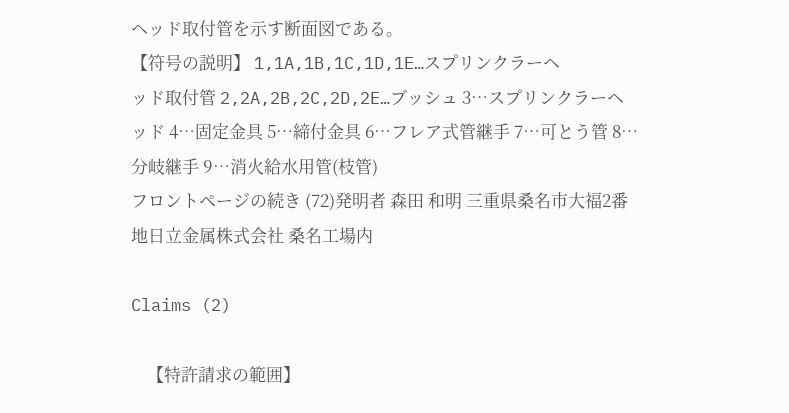ヘッド取付管を示す断面図である。
【符号の説明】 1,1A,1B,1C,1D,1E…スプリンクラーヘ
ッド取付管 2,2A,2B,2C,2D,2E…ブッシュ 3…スプリンクラーヘッド 4…固定金具 5…締付金具 6…フレア式管継手 7…可とう管 8…分岐継手 9…消火給水用管(枝管)
フロントページの続き (72)発明者 森田 和明 三重県桑名市大福2番地日立金属株式会社 桑名工場内

Claims (2)

    【特許請求の範囲】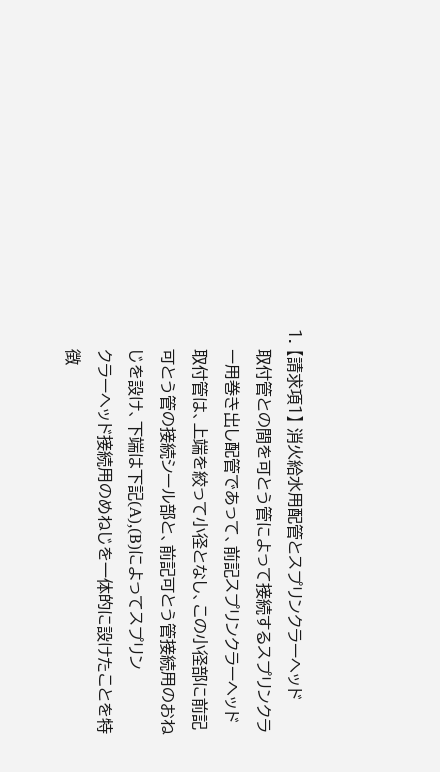1. 【請求項1】 消火給水用配管とスプリンクラーヘッド
    取付管との間を可とう管によって接続するスプリンクラ
    ー用巻き出し配管であって、前記スプリンクラーヘッド
    取付管は、上端を絞って小径となし、この小径部に前記
    可とう管の接続シール部と、前記可とう管接続用のおね
    じを設け、下端は下記(A),(B)によってスプリン
    クラーヘッド接続用のめねじを一体的に設けたことを特
    徴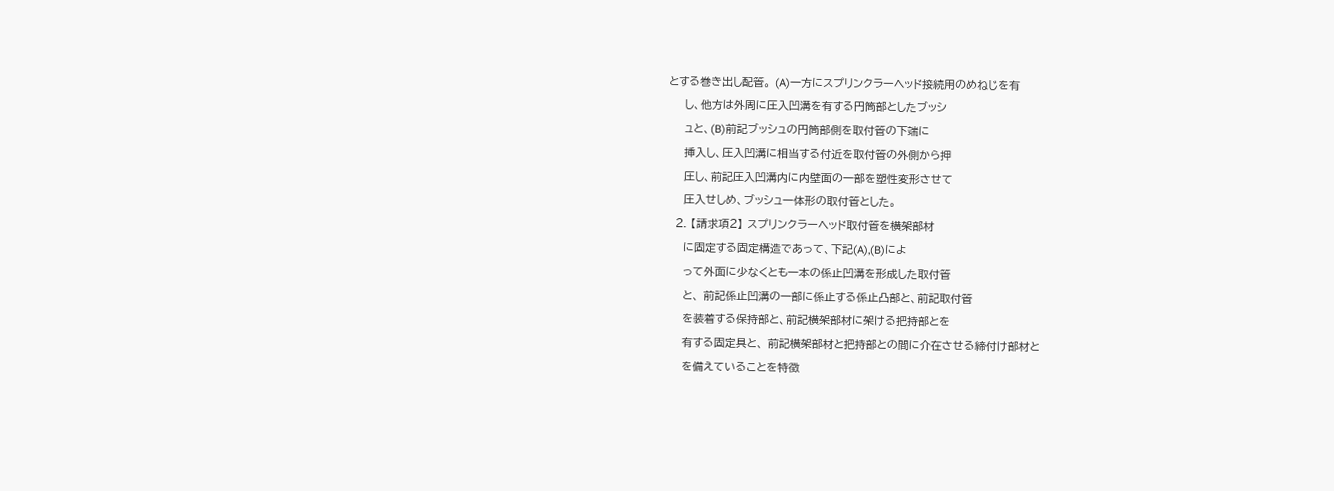とする巻き出し配管。 (A)一方にスプリンクラーヘッド接続用のめねじを有
    し、他方は外周に圧入凹溝を有する円筒部としたブッシ
    ュと、(B)前記ブッシュの円筒部側を取付管の下端に
    挿入し、圧入凹溝に相当する付近を取付管の外側から押
    圧し、前記圧入凹溝内に内壁面の一部を塑性変形させて
    圧入せしめ、ブッシュ一体形の取付管とした。
  2. 【請求項2】 スプリンクラーヘッド取付管を横架部材
    に固定する固定構造であって、下記(A),(B)によ
    って外面に少なくとも一本の係止凹溝を形成した取付管
    と、 前記係止凹溝の一部に係止する係止凸部と、前記取付管
    を装着する保持部と、前記横架部材に架ける把持部とを
    有する固定具と、 前記横架部材と把持部との間に介在させる締付け部材と
    を備えていることを特徴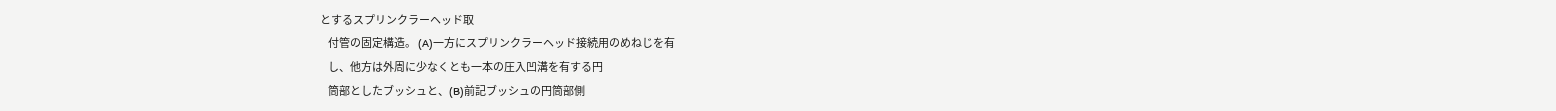とするスプリンクラーヘッド取
    付管の固定構造。 (A)一方にスプリンクラーヘッド接続用のめねじを有
    し、他方は外周に少なくとも一本の圧入凹溝を有する円
    筒部としたブッシュと、(B)前記ブッシュの円筒部側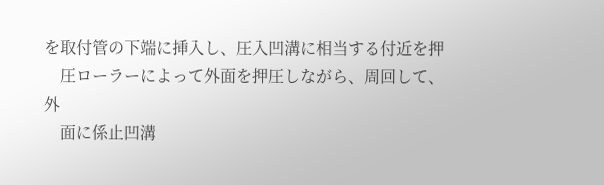を取付管の下端に挿入し、圧入凹溝に相当する付近を押
    圧ローラーによって外面を押圧しながら、周回して、外
    面に係止凹溝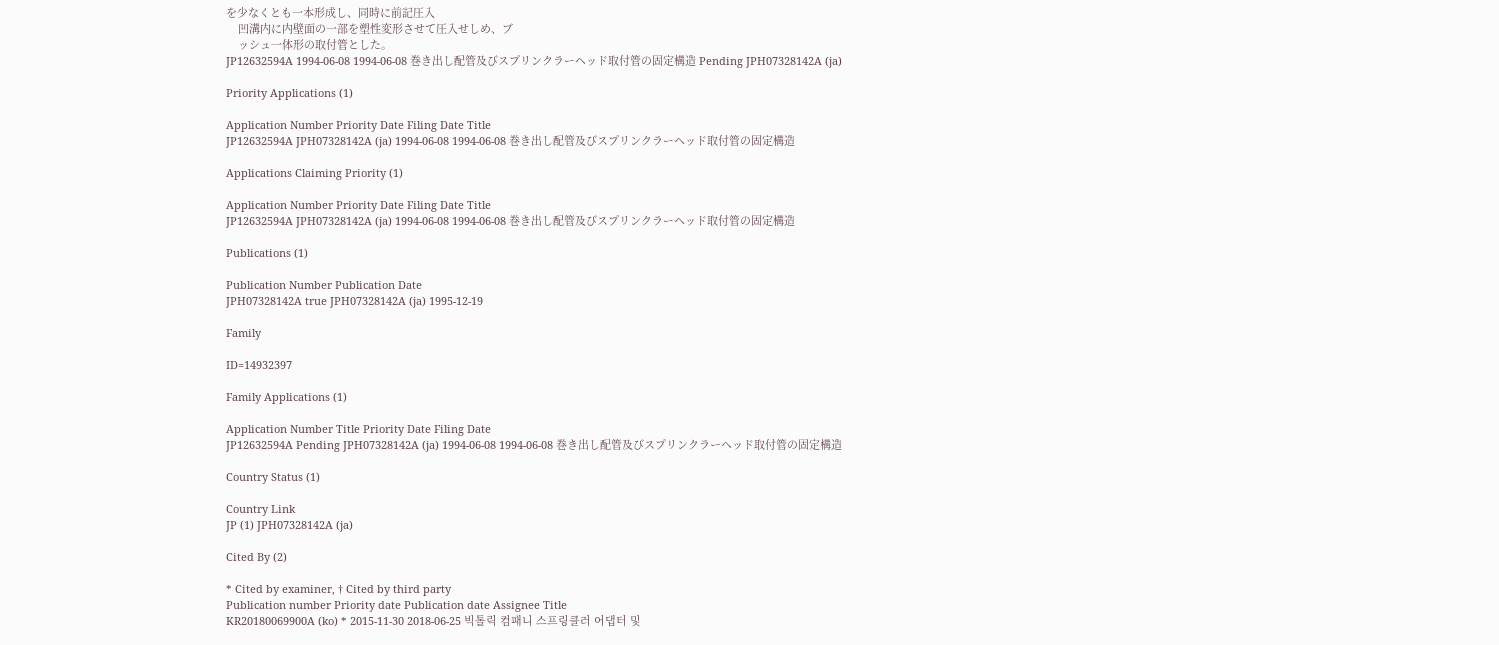を少なくとも一本形成し、同時に前記圧入
    凹溝内に内壁面の一部を塑性変形させて圧入せしめ、ブ
    ッシュ一体形の取付管とした。
JP12632594A 1994-06-08 1994-06-08 巻き出し配管及びスプリンクラーヘッド取付管の固定構造 Pending JPH07328142A (ja)

Priority Applications (1)

Application Number Priority Date Filing Date Title
JP12632594A JPH07328142A (ja) 1994-06-08 1994-06-08 巻き出し配管及びスプリンクラーヘッド取付管の固定構造

Applications Claiming Priority (1)

Application Number Priority Date Filing Date Title
JP12632594A JPH07328142A (ja) 1994-06-08 1994-06-08 巻き出し配管及びスプリンクラーヘッド取付管の固定構造

Publications (1)

Publication Number Publication Date
JPH07328142A true JPH07328142A (ja) 1995-12-19

Family

ID=14932397

Family Applications (1)

Application Number Title Priority Date Filing Date
JP12632594A Pending JPH07328142A (ja) 1994-06-08 1994-06-08 巻き出し配管及びスプリンクラーヘッド取付管の固定構造

Country Status (1)

Country Link
JP (1) JPH07328142A (ja)

Cited By (2)

* Cited by examiner, † Cited by third party
Publication number Priority date Publication date Assignee Title
KR20180069900A (ko) * 2015-11-30 2018-06-25 빅톨릭 컴패니 스프링클러 어댑터 및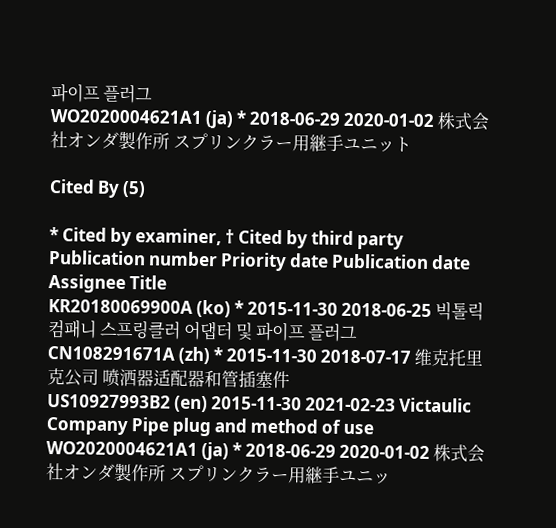파이프 플러그
WO2020004621A1 (ja) * 2018-06-29 2020-01-02 株式会社オンダ製作所 スプリンクラー用継手ユニット

Cited By (5)

* Cited by examiner, † Cited by third party
Publication number Priority date Publication date Assignee Title
KR20180069900A (ko) * 2015-11-30 2018-06-25 빅톨릭 컴패니 스프링클러 어댑터 및 파이프 플러그
CN108291671A (zh) * 2015-11-30 2018-07-17 维克托里克公司 喷洒器适配器和管插塞件
US10927993B2 (en) 2015-11-30 2021-02-23 Victaulic Company Pipe plug and method of use
WO2020004621A1 (ja) * 2018-06-29 2020-01-02 株式会社オンダ製作所 スプリンクラー用継手ユニッ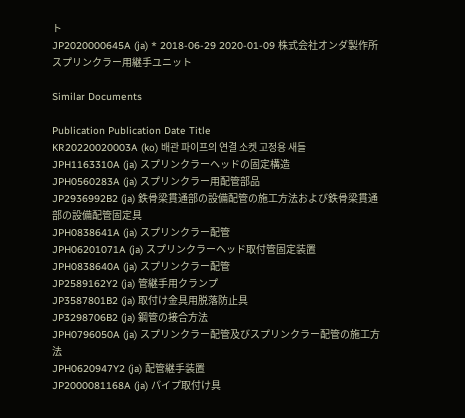ト
JP2020000645A (ja) * 2018-06-29 2020-01-09 株式会社オンダ製作所 スプリンクラー用継手ユニット

Similar Documents

Publication Publication Date Title
KR20220020003A (ko) 배관 파이프의 연결 소켓 고정용 새들
JPH1163310A (ja) スプリンクラーヘッドの固定構造
JPH0560283A (ja) スプリンクラー用配管部品
JP2936992B2 (ja) 鉄骨梁貫通部の設備配管の施工方法および鉄骨梁貫通部の設備配管固定具
JPH0838641A (ja) スプリンクラー配管
JPH06201071A (ja) スプリンクラーヘッド取付管固定装置
JPH0838640A (ja) スプリンクラー配管
JP2589162Y2 (ja) 管継手用クランプ
JP3587801B2 (ja) 取付け金具用脱落防止具
JP3298706B2 (ja) 鋼管の接合方法
JPH0796050A (ja) スプリンクラー配管及びスプリンクラー配管の施工方法
JPH0620947Y2 (ja) 配管継手装置
JP2000081168A (ja) パイプ取付け具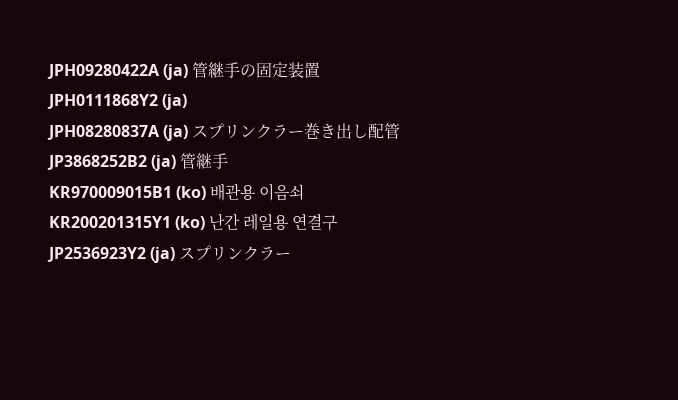JPH09280422A (ja) 管継手の固定装置
JPH0111868Y2 (ja)
JPH08280837A (ja) スプリンクラー巻き出し配管
JP3868252B2 (ja) 管継手
KR970009015B1 (ko) 배관용 이음쇠
KR200201315Y1 (ko) 난간 레일용 연결구
JP2536923Y2 (ja) スプリンクラー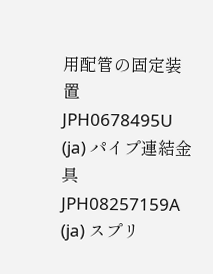用配管の固定装置
JPH0678495U (ja) パイプ連結金具
JPH08257159A (ja) スプリ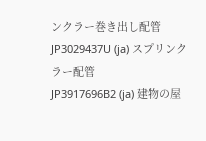ンクラー巻き出し配管
JP3029437U (ja) スプリンクラー配管
JP3917696B2 (ja) 建物の屋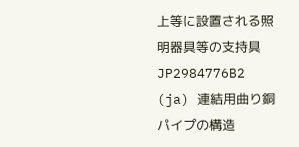上等に設置される照明器具等の支持具
JP2984776B2 (ja) 連結用曲り銅パイプの構造